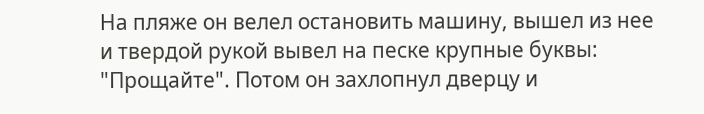На пляже он велел остановить машину, вышел из нее и твердой рукой вывел на песке крупные буквы: "Прощайте". Потом он захлопнул дверцу и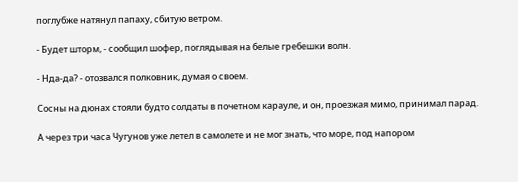поглубже натянул папаху, сбитую ветром.

- Будет шторм, - сообщил шофер, поглядывая на белые гребешки волн.

- Нда-да? - отозвался полковник, думая о своем.

Сосны на дюнах стояли будто солдаты в почетном карауле, и он, проезжая мимо, принимал парад.

А через три часа Чугунов уже летел в самолете и не мог знать, что море, под напором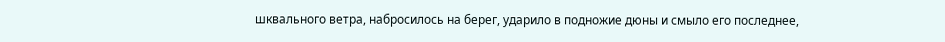шквального ветра, набросилось на берег, ударило в подножие дюны и смыло его последнее,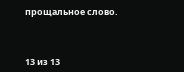прощальное слово.



13 из 13